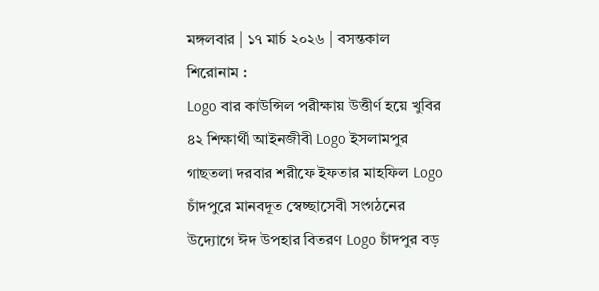মঙ্গলবার | ১৭ মার্চ ২০২৬ | বসন্তকাল
শিরোনাম :
Logo বার কাউন্সিল পরীক্ষায় উত্তীর্ণ হয়ে খুবির ৪২ শিক্ষার্থী আইনজীবী Logo ইসলামপুর গাছতলা দরবার শরীফে ইফতার মাহফিল Logo চাঁদপুরে মানবদূত স্বেচ্ছাসেবী সংগঠনের উদ্যোগে ঈদ উপহার বিতরণ Logo চাঁদপুর বড়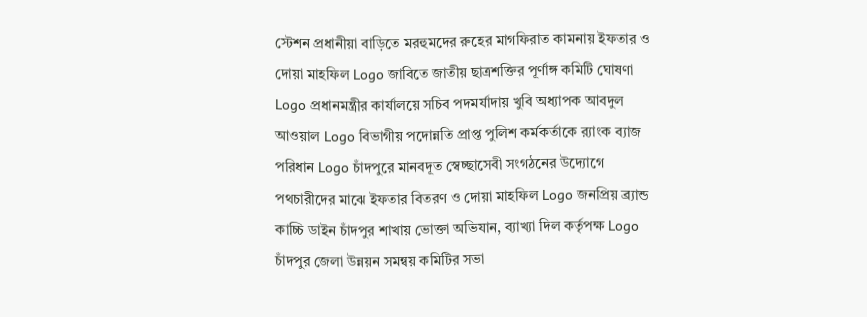স্টেশন প্রধানীয়া বাড়িতে মরহুমদের রুহের মাগফিরাত কামনায় ইফতার ও দোয়া মাহফিল Logo জাবিতে জাতীয় ছাত্রশক্তির পূর্ণাঙ্গ কমিটি ঘোষণা Logo প্রধানমন্ত্রীর কার্যালয়ে সচিব পদমর্যাদায় খুবি অধ্যাপক আবদুল আওয়াল Logo বিভাগীয় পদোন্নতি প্রাপ্ত পুলিশ কর্মকর্তাকে র‍্যাংক ব্যাজ পরিধান Logo চাঁদপুরে মানবদূত স্বেচ্ছাসেবী সংগঠনের উদ্যোগে পথচারীদের মাঝে ইফতার বিতরণ ও দোয়া মাহফিল Logo জনপ্রিয় ব্র্যান্ড কাচ্চি ডাইন চাঁদপুর শাখায় ভোক্তা অভিযান, ব্যাখ্যা দিল কর্তৃপক্ষ Logo চাঁদপুর জেলা উন্নয়ন সমন্বয় কমিটির সভা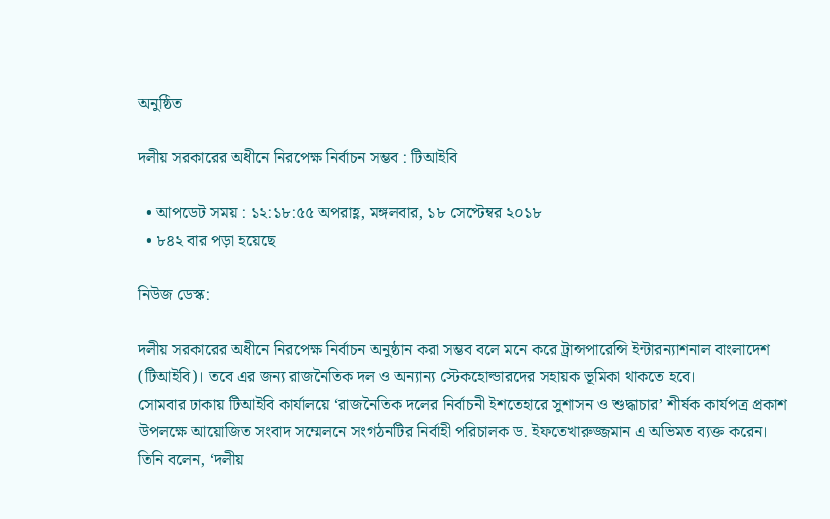অনুষ্ঠিত

দলীয় সরকারের অধীনে নিরপেক্ষ নির্বাচন সম্ভব : টিআইবি

  • আপডেট সময় : ১২:১৮:৫৫ অপরাহ্ণ, মঙ্গলবার, ১৮ সেপ্টেম্বর ২০১৮
  • ৮৪২ বার পড়া হয়েছে

নিউজ ডেস্ক:

দলীয় সরকারের অধীনে নিরপেক্ষ নির্বাচন অনুষ্ঠান করা সম্ভব বলে মনে করে ট্রান্সপারেন্সি ইন্টারন্যাশনাল বাংলাদেশ (টিআইবি)। তবে এর জন্য রাজনৈতিক দল ও অন্যান্য স্টেকহোল্ডারদের সহায়ক ভূমিকা থাকতে হবে।
সোমবার ঢাকায় টিআইবি কার্যালয়ে ‘রাজনৈতিক দলের নির্বাচনী ইশতেহারে সুশাসন ও শুদ্ধাচার’ শীর্ষক কার্যপত্র প্রকাশ উপলক্ষে আয়োজিত সংবাদ সম্মেলনে সংগঠনটির নির্বাহী পরিচালক ড. ইফতেখারুজ্জমান এ অভিমত ব্যক্ত করেন।
তিনি বলেন, ‘দলীয়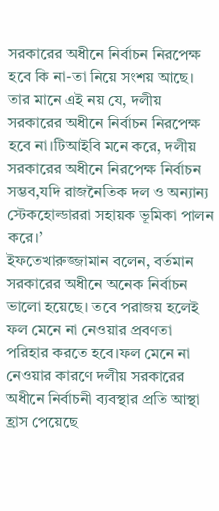সরকারের অধীনে নির্বাচন নিরপেক্ষ হবে কি না-তা নিয়ে সংশয় আছে। তার মানে এই নয় যে, দলীয় সরকারের অধীনে নির্বাচন নিরপেক্ষ হবে না।টিআইবি মনে করে, দলীয় সরকারের অধীনে নিরপেক্ষ নির্বাচন সম্ভব,যদি রাজনৈতিক দল ও অন্যান্য স্টেকহোল্ডাররা সহায়ক ভূমিকা পালন করে।’
ইফতেখারুজ্জামান বলেন, বর্তমান সরকারের অধীনে অনেক নির্বাচন ভালো হয়েছে। তবে পরাজয় হলেই ফল মেনে না নেওয়ার প্রবণতা পরিহার করতে হবে।ফল মেনে না নেওয়ার কারণে দলীয় সরকারের অধীনে নির্বাচনী ব্যবস্থার প্রতি আস্থা হ্রাস পেয়েছে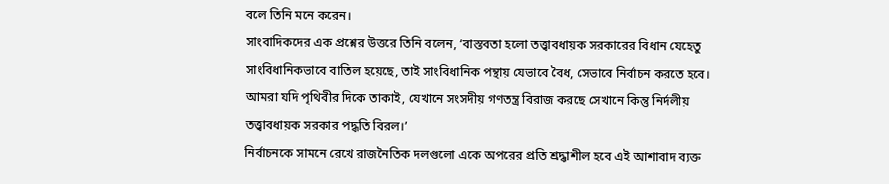বলে তিনি মনে করেন।
সাংবাদিকদের এক প্রশ্নের উত্তরে তিনি বলেন, ‘বাস্তবতা হলো তত্ত্বাবধায়ক সরকারের বিধান যেহেতু সাংবিধানিকভাবে বাতিল হয়েছে, তাই সাংবিধানিক পন্থায় যেভাবে বৈধ, সেভাবে নির্বাচন করতে হবে। আমরা যদি পৃথিবীর দিকে তাকাই, যেখানে সংসদীয় গণতন্ত্র বিরাজ করছে সেখানে কিন্তু নির্দলীয় তত্ত্বাবধায়ক সরকার পদ্ধতি বিরল।’
নির্বাচনকে সামনে রেখে রাজনৈতিক দলগুলো একে অপরের প্রতি শ্রদ্ধাশীল হবে এই আশাবাদ ব্যক্ত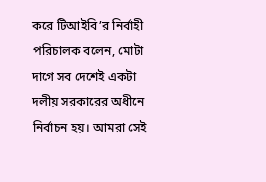করে টিআইবি’র নির্বাহী পরিচালক বলেন, মোটা দাগে সব দেশেই একটা দলীয় সরকারের অধীনে নির্বাচন হয়। আমরা সেই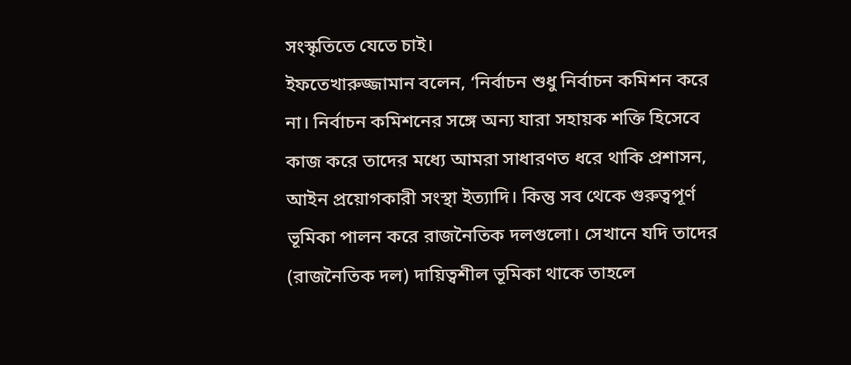সংস্কৃতিতে যেতে চাই।
ইফতেখারুজ্জামান বলেন, ‘নির্বাচন শুধু নির্বাচন কমিশন করে না। নির্বাচন কমিশনের সঙ্গে অন্য যারা সহায়ক শক্তি হিসেবে কাজ করে তাদের মধ্যে আমরা সাধারণত ধরে থাকি প্রশাসন, আইন প্রয়োগকারী সংস্থা ইত্যাদি। কিন্তু সব থেকে গুরুত্বপূর্ণ ভূমিকা পালন করে রাজনৈতিক দলগুলো। সেখানে যদি তাদের (রাজনৈতিক দল) দায়িত্বশীল ভূমিকা থাকে তাহলে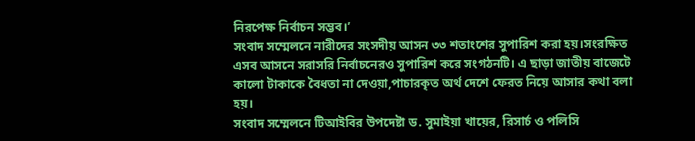নিরপেক্ষ নির্বাচন সম্ভব।’
সংবাদ সম্মেলনে নারীদের সংসদীয় আসন ৩৩ শতাংশের সুপারিশ করা হয়।সংরক্ষিত এসব আসনে সরাসরি নির্বাচনেরও সুপারিশ করে সংগঠনটি। এ ছাড়া জাতীয় বাজেটে কালো টাকাকে বৈধতা না দেওয়া,পাচারকৃত অর্থ দেশে ফেরত নিয়ে আসার কথা বলা হয়।
সংবাদ সম্মেলনে টিআইবির উপদেষ্টা ড. সুমাইয়া খায়ের, রিসার্চ ও পলিসি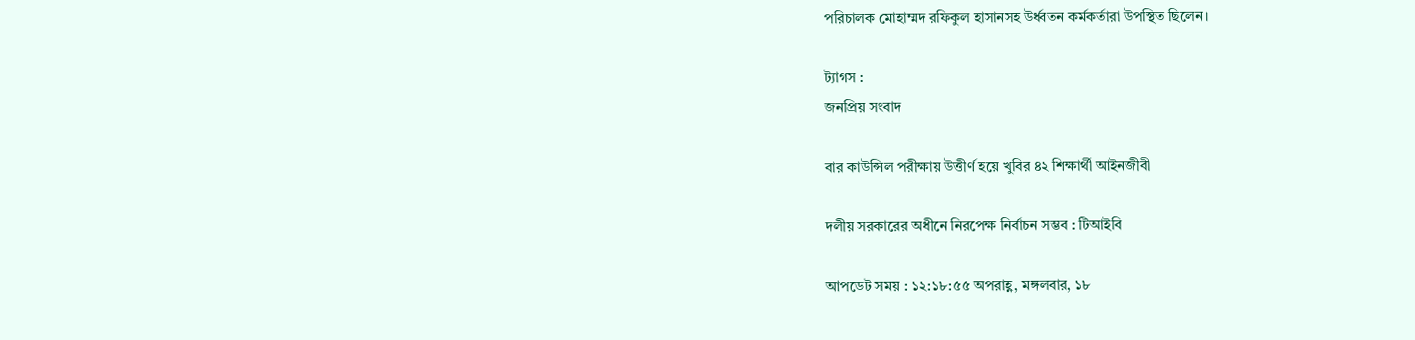পরিচালক মোহাম্মদ রফিকুল হাসানসহ উর্ধ্বতন কর্মকর্তারা উপস্থিত ছিলেন।

ট্যাগস :
জনপ্রিয় সংবাদ

বার কাউন্সিল পরীক্ষায় উত্তীর্ণ হয়ে খুবির ৪২ শিক্ষার্থী আইনজীবী

দলীয় সরকারের অধীনে নিরপেক্ষ নির্বাচন সম্ভব : টিআইবি

আপডেট সময় : ১২:১৮:৫৫ অপরাহ্ণ, মঙ্গলবার, ১৮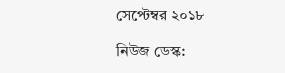সেপ্টেম্বর ২০১৮

নিউজ ডেস্ক: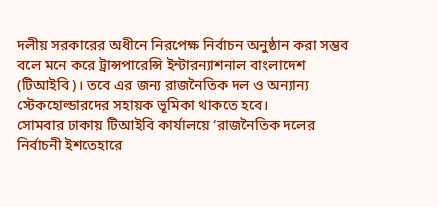দলীয় সরকারের অধীনে নিরপেক্ষ নির্বাচন অনুষ্ঠান করা সম্ভব বলে মনে করে ট্রান্সপারেন্সি ইন্টারন্যাশনাল বাংলাদেশ (টিআইবি)। তবে এর জন্য রাজনৈতিক দল ও অন্যান্য স্টেকহোল্ডারদের সহায়ক ভূমিকা থাকতে হবে।
সোমবার ঢাকায় টিআইবি কার্যালয়ে ‘রাজনৈতিক দলের নির্বাচনী ইশতেহারে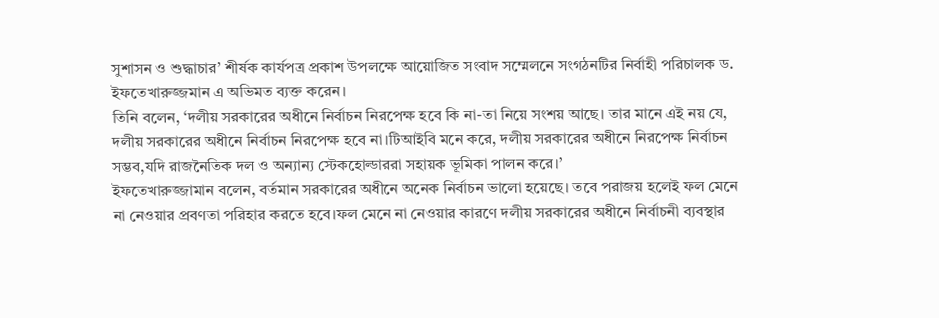সুশাসন ও শুদ্ধাচার’ শীর্ষক কার্যপত্র প্রকাশ উপলক্ষে আয়োজিত সংবাদ সম্মেলনে সংগঠনটির নির্বাহী পরিচালক ড. ইফতেখারুজ্জমান এ অভিমত ব্যক্ত করেন।
তিনি বলেন, ‘দলীয় সরকারের অধীনে নির্বাচন নিরপেক্ষ হবে কি না-তা নিয়ে সংশয় আছে। তার মানে এই নয় যে, দলীয় সরকারের অধীনে নির্বাচন নিরপেক্ষ হবে না।টিআইবি মনে করে, দলীয় সরকারের অধীনে নিরপেক্ষ নির্বাচন সম্ভব,যদি রাজনৈতিক দল ও অন্যান্য স্টেকহোল্ডাররা সহায়ক ভূমিকা পালন করে।’
ইফতেখারুজ্জামান বলেন, বর্তমান সরকারের অধীনে অনেক নির্বাচন ভালো হয়েছে। তবে পরাজয় হলেই ফল মেনে না নেওয়ার প্রবণতা পরিহার করতে হবে।ফল মেনে না নেওয়ার কারণে দলীয় সরকারের অধীনে নির্বাচনী ব্যবস্থার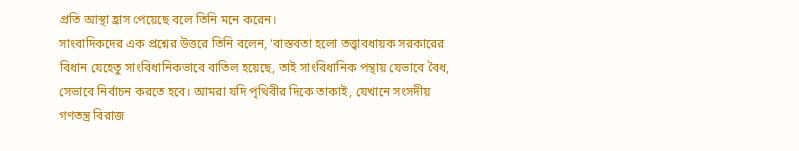প্রতি আস্থা হ্রাস পেয়েছে বলে তিনি মনে করেন।
সাংবাদিকদের এক প্রশ্নের উত্তরে তিনি বলেন, ‘বাস্তবতা হলো তত্ত্বাবধায়ক সরকারের বিধান যেহেতু সাংবিধানিকভাবে বাতিল হয়েছে, তাই সাংবিধানিক পন্থায় যেভাবে বৈধ, সেভাবে নির্বাচন করতে হবে। আমরা যদি পৃথিবীর দিকে তাকাই, যেখানে সংসদীয় গণতন্ত্র বিরাজ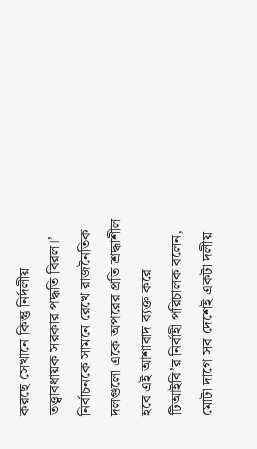করছে সেখানে কিন্তু নির্দলীয় তত্ত্বাবধায়ক সরকার পদ্ধতি বিরল।’
নির্বাচনকে সামনে রেখে রাজনৈতিক দলগুলো একে অপরের প্রতি শ্রদ্ধাশীল হবে এই আশাবাদ ব্যক্ত করে টিআইবি’র নির্বাহী পরিচালক বলেন, মোটা দাগে সব দেশেই একটা দলীয়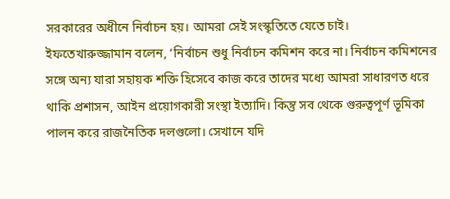সরকারের অধীনে নির্বাচন হয়। আমরা সেই সংস্কৃতিতে যেতে চাই।
ইফতেখারুজ্জামান বলেন, ‘নির্বাচন শুধু নির্বাচন কমিশন করে না। নির্বাচন কমিশনের সঙ্গে অন্য যারা সহায়ক শক্তি হিসেবে কাজ করে তাদের মধ্যে আমরা সাধারণত ধরে থাকি প্রশাসন, আইন প্রয়োগকারী সংস্থা ইত্যাদি। কিন্তু সব থেকে গুরুত্বপূর্ণ ভূমিকা পালন করে রাজনৈতিক দলগুলো। সেখানে যদি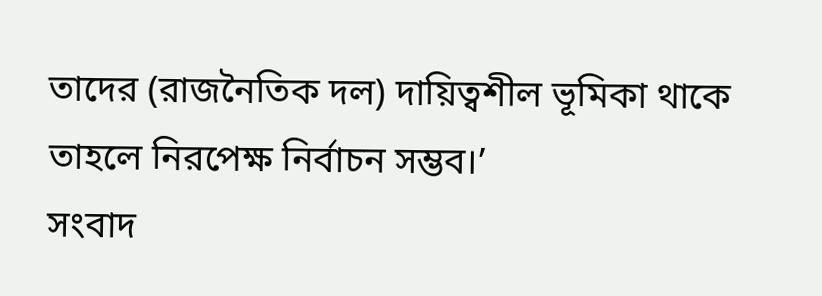তাদের (রাজনৈতিক দল) দায়িত্বশীল ভূমিকা থাকে তাহলে নিরপেক্ষ নির্বাচন সম্ভব।’
সংবাদ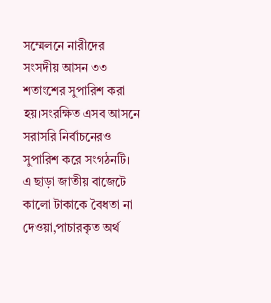সম্মেলনে নারীদের সংসদীয় আসন ৩৩ শতাংশের সুপারিশ করা হয়।সংরক্ষিত এসব আসনে সরাসরি নির্বাচনেরও সুপারিশ করে সংগঠনটি। এ ছাড়া জাতীয় বাজেটে কালো টাকাকে বৈধতা না দেওয়া,পাচারকৃত অর্থ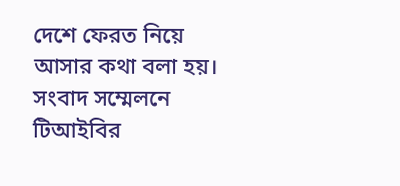দেশে ফেরত নিয়ে আসার কথা বলা হয়।
সংবাদ সম্মেলনে টিআইবির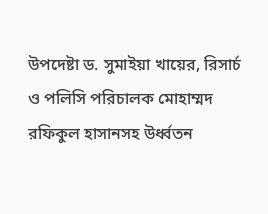উপদেষ্টা ড. সুমাইয়া খায়ের, রিসার্চ ও পলিসি পরিচালক মোহাম্মদ রফিকুল হাসানসহ উর্ধ্বতন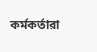কর্মকর্তারা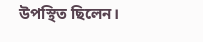উপস্থিত ছিলেন।